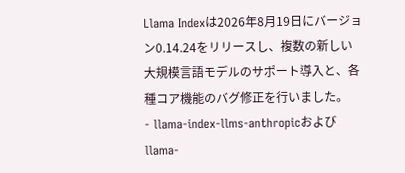Llama Indexは2026年8月19日にバージョン0.14.24をリリースし、複数の新しい大規模言語モデルのサポート導入と、各種コア機能のバグ修正を行いました。
- llama-index-llms-anthropicおよびllama-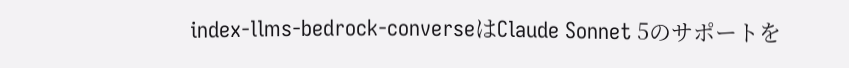index-llms-bedrock-converseはClaude Sonnet 5のサポートを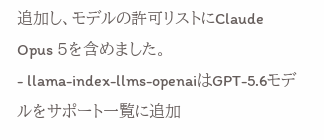追加し、モデルの許可リストにClaude Opus 5を含めました。
- llama-index-llms-openaiはGPT-5.6モデルをサポート一覧に追加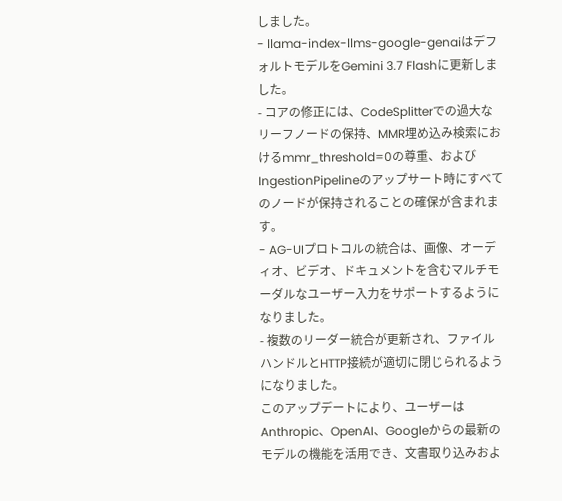しました。
- llama-index-llms-google-genaiはデフォルトモデルをGemini 3.7 Flashに更新しました。
- コアの修正には、CodeSplitterでの過大なリーフノードの保持、MMR埋め込み検索におけるmmr_threshold=0の尊重、およびIngestionPipelineのアップサート時にすべてのノードが保持されることの確保が含まれます。
- AG-UIプロトコルの統合は、画像、オーディオ、ビデオ、ドキュメントを含むマルチモーダルなユーザー入力をサポートするようになりました。
- 複数のリーダー統合が更新され、ファイルハンドルとHTTP接続が適切に閉じられるようになりました。
このアップデートにより、ユーザーはAnthropic、OpenAI、Googleからの最新のモデルの機能を活用でき、文書取り込みおよ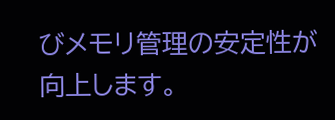びメモリ管理の安定性が向上します。